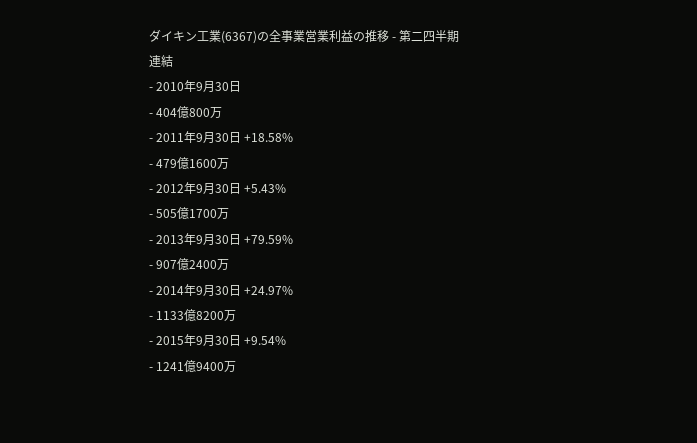ダイキン工業(6367)の全事業営業利益の推移 - 第二四半期
連結
- 2010年9月30日
- 404億800万
- 2011年9月30日 +18.58%
- 479億1600万
- 2012年9月30日 +5.43%
- 505億1700万
- 2013年9月30日 +79.59%
- 907億2400万
- 2014年9月30日 +24.97%
- 1133億8200万
- 2015年9月30日 +9.54%
- 1241億9400万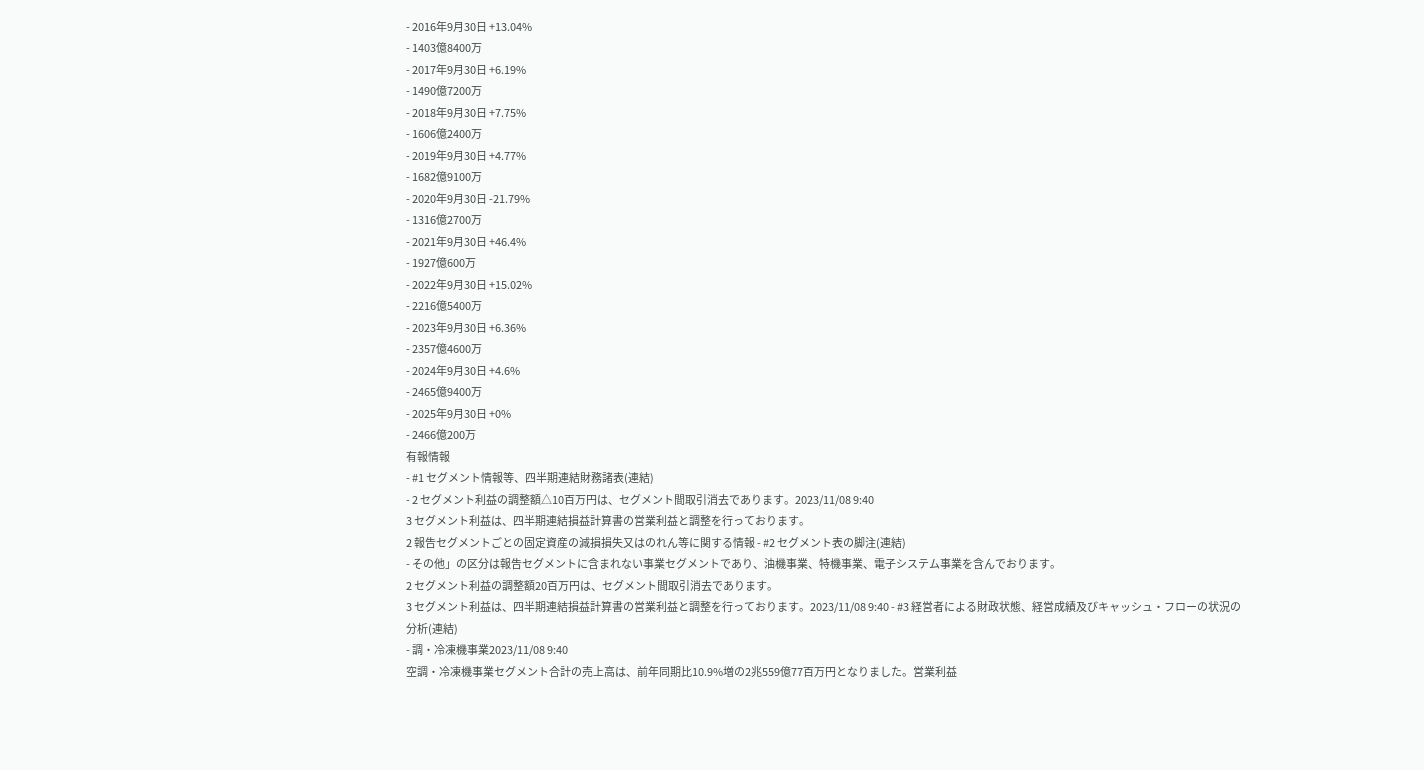- 2016年9月30日 +13.04%
- 1403億8400万
- 2017年9月30日 +6.19%
- 1490億7200万
- 2018年9月30日 +7.75%
- 1606億2400万
- 2019年9月30日 +4.77%
- 1682億9100万
- 2020年9月30日 -21.79%
- 1316億2700万
- 2021年9月30日 +46.4%
- 1927億600万
- 2022年9月30日 +15.02%
- 2216億5400万
- 2023年9月30日 +6.36%
- 2357億4600万
- 2024年9月30日 +4.6%
- 2465億9400万
- 2025年9月30日 +0%
- 2466億200万
有報情報
- #1 セグメント情報等、四半期連結財務諸表(連結)
- 2 セグメント利益の調整額△10百万円は、セグメント間取引消去であります。2023/11/08 9:40
3 セグメント利益は、四半期連結損益計算書の営業利益と調整を行っております。
2 報告セグメントごとの固定資産の減損損失又はのれん等に関する情報 - #2 セグメント表の脚注(連結)
- その他」の区分は報告セグメントに含まれない事業セグメントであり、油機事業、特機事業、電子システム事業を含んでおります。
2 セグメント利益の調整額20百万円は、セグメント間取引消去であります。
3 セグメント利益は、四半期連結損益計算書の営業利益と調整を行っております。2023/11/08 9:40 - #3 経営者による財政状態、経営成績及びキャッシュ・フローの状況の分析(連結)
- 調・冷凍機事業2023/11/08 9:40
空調・冷凍機事業セグメント合計の売上高は、前年同期比10.9%増の2兆559億77百万円となりました。営業利益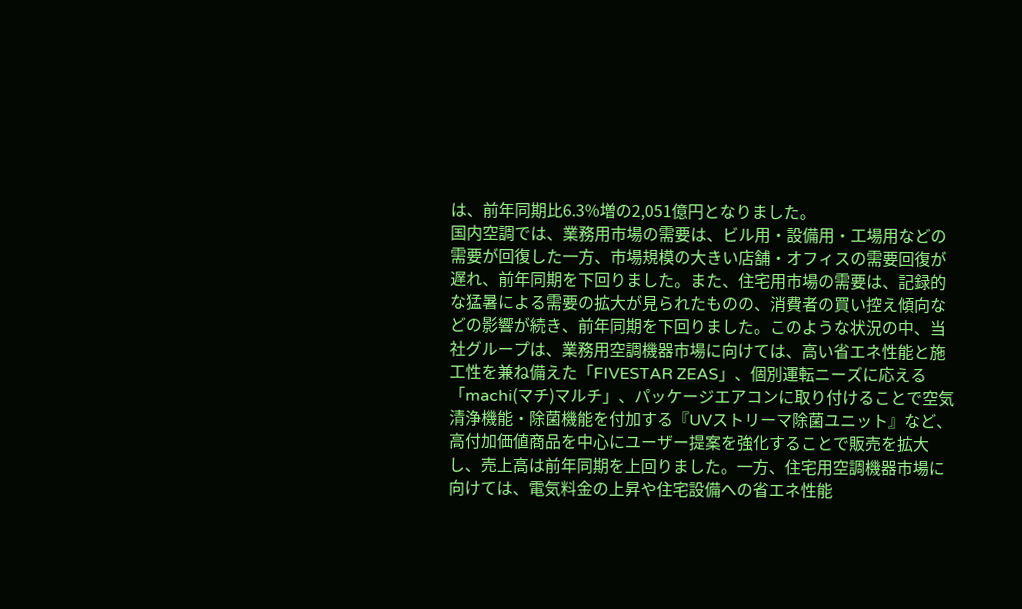は、前年同期比6.3%増の2,051億円となりました。
国内空調では、業務用市場の需要は、ビル用・設備用・工場用などの需要が回復した一方、市場規模の大きい店舗・オフィスの需要回復が遅れ、前年同期を下回りました。また、住宅用市場の需要は、記録的な猛暑による需要の拡大が見られたものの、消費者の買い控え傾向などの影響が続き、前年同期を下回りました。このような状況の中、当社グループは、業務用空調機器市場に向けては、高い省エネ性能と施工性を兼ね備えた「FIVESTAR ZEAS」、個別運転ニーズに応える「machi(マチ)マルチ」、パッケージエアコンに取り付けることで空気清浄機能・除菌機能を付加する『UVストリーマ除菌ユニット』など、高付加価値商品を中心にユーザー提案を強化することで販売を拡大し、売上高は前年同期を上回りました。一方、住宅用空調機器市場に向けては、電気料金の上昇や住宅設備への省エネ性能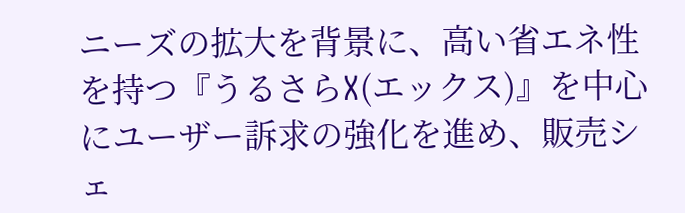ニーズの拡大を背景に、高い省エネ性を持つ『うるさらX(エックス)』を中心にユーザー訴求の強化を進め、販売シェ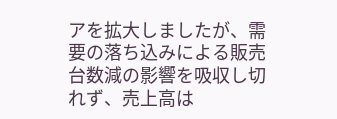アを拡大しましたが、需要の落ち込みによる販売台数減の影響を吸収し切れず、売上高は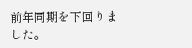前年同期を下回りました。